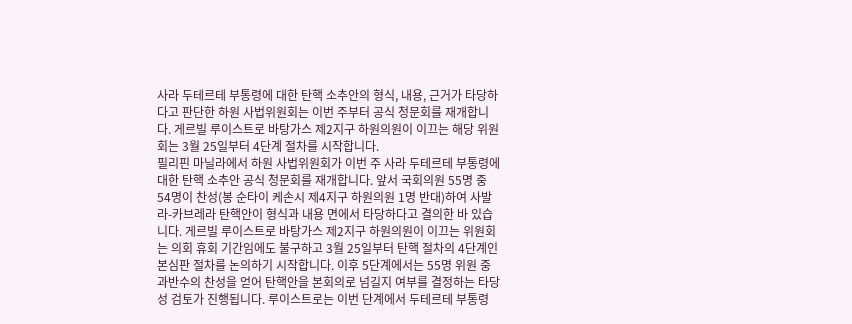사라 두테르테 부통령에 대한 탄핵 소추안의 형식, 내용, 근거가 타당하다고 판단한 하원 사법위원회는 이번 주부터 공식 청문회를 재개합니다. 게르빌 루이스트로 바탕가스 제2지구 하원의원이 이끄는 해당 위원회는 3월 25일부터 4단계 절차를 시작합니다.
필리핀 마닐라에서 하원 사법위원회가 이번 주 사라 두테르테 부통령에 대한 탄핵 소추안 공식 청문회를 재개합니다. 앞서 국회의원 55명 중 54명이 찬성(봉 순타이 케손시 제4지구 하원의원 1명 반대)하여 사발라-카브레라 탄핵안이 형식과 내용 면에서 타당하다고 결의한 바 있습니다. 게르빌 루이스트로 바탕가스 제2지구 하원의원이 이끄는 위원회는 의회 휴회 기간임에도 불구하고 3월 25일부터 탄핵 절차의 4단계인 본심판 절차를 논의하기 시작합니다. 이후 5단계에서는 55명 위원 중 과반수의 찬성을 얻어 탄핵안을 본회의로 넘길지 여부를 결정하는 타당성 검토가 진행됩니다. 루이스트로는 이번 단계에서 두테르테 부통령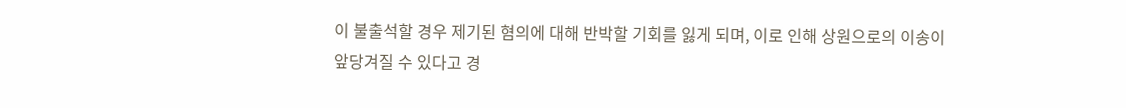이 불출석할 경우 제기된 혐의에 대해 반박할 기회를 잃게 되며, 이로 인해 상원으로의 이송이 앞당겨질 수 있다고 경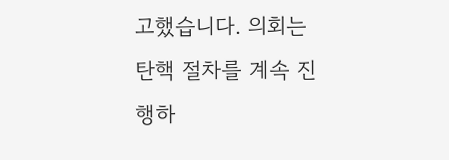고했습니다. 의회는 탄핵 절차를 계속 진행하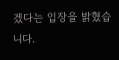겠다는 입장을 밝혔습니다.